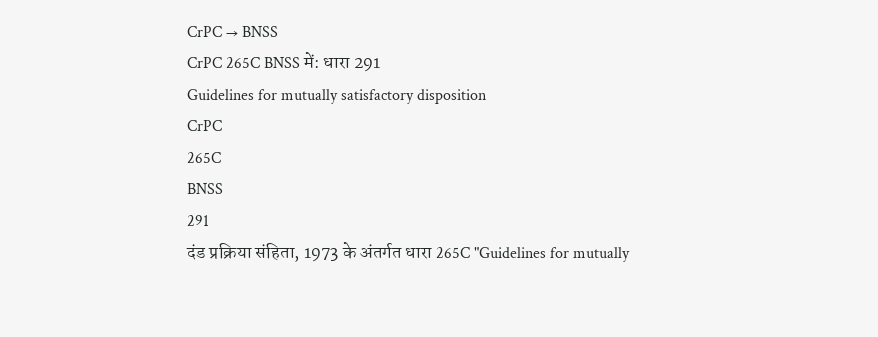CrPC → BNSS
CrPC 265C BNSS में: धारा 291
Guidelines for mutually satisfactory disposition
CrPC
265C
BNSS
291
दंड प्रक्रिया संहिता, 1973 के अंतर्गत धारा 265C "Guidelines for mutually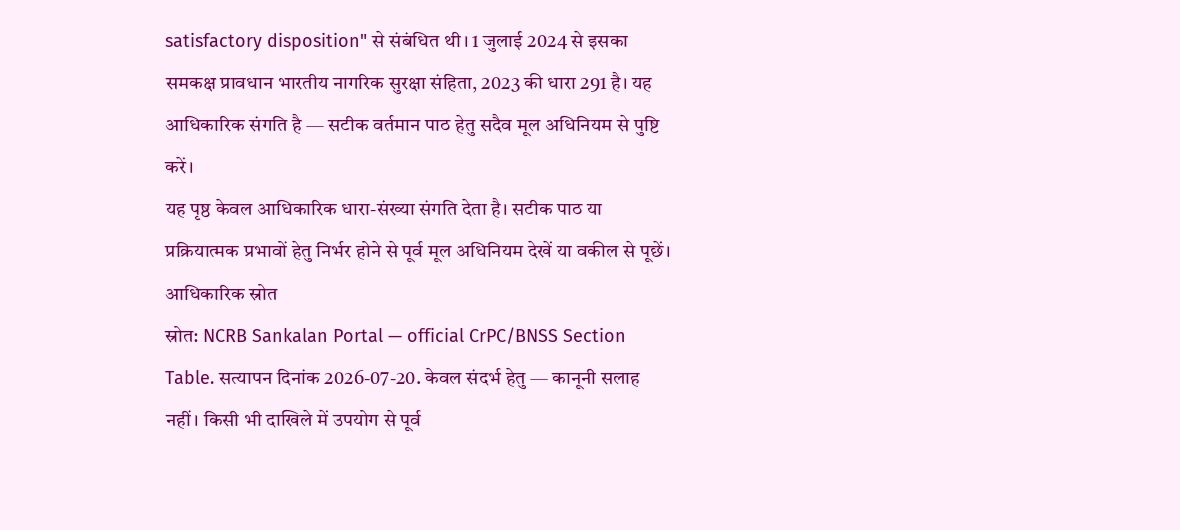satisfactory disposition" से संबंधित थी। 1 जुलाई 2024 से इसका समकक्ष प्रावधान भारतीय नागरिक सुरक्षा संहिता, 2023 की धारा 291 है। यह आधिकारिक संगति है — सटीक वर्तमान पाठ हेतु सदैव मूल अधिनियम से पुष्टि करें।
यह पृष्ठ केवल आधिकारिक धारा-संख्या संगति देता है। सटीक पाठ या प्रक्रियात्मक प्रभावों हेतु निर्भर होने से पूर्व मूल अधिनियम देखें या वकील से पूछें।
आधिकारिक स्रोत
स्रोत: NCRB Sankalan Portal — official CrPC/BNSS Section Table. सत्यापन दिनांक 2026-07-20. केवल संदर्भ हेतु — कानूनी सलाह नहीं। किसी भी दाखिले में उपयोग से पूर्व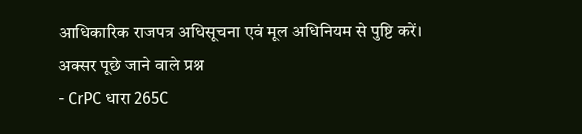आधिकारिक राजपत्र अधिसूचना एवं मूल अधिनियम से पुष्टि करें।
अक्सर पूछे जाने वाले प्रश्न
- CrPC धारा 265C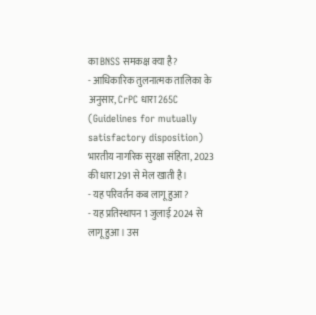का BNSS समकक्ष क्या है?
- आधिकारिक तुलनात्मक तालिका के अनुसार, CrPC धारा 265C (Guidelines for mutually satisfactory disposition) भारतीय नागरिक सुरक्षा संहिता, 2023 की धारा 291 से मेल खाती है।
- यह परिवर्तन कब लागू हुआ?
- यह प्रतिस्थापन 1 जुलाई 2024 से लागू हुआ। उस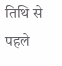तिथि से पहले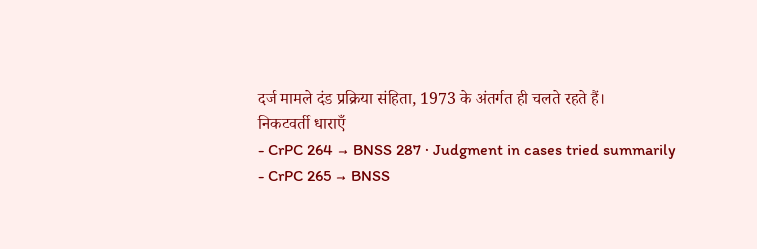दर्ज मामले दंड प्रक्रिया संहिता, 1973 के अंतर्गत ही चलते रहते हैं।
निकटवर्ती धाराएँ
- CrPC 264 → BNSS 287 · Judgment in cases tried summarily
- CrPC 265 → BNSS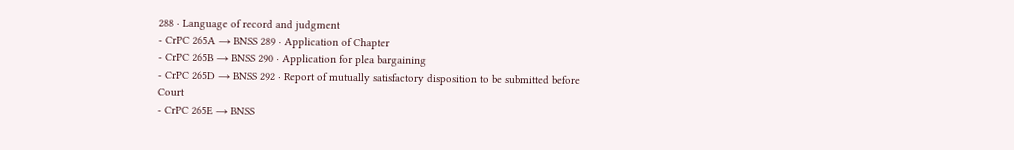288 · Language of record and judgment
- CrPC 265A → BNSS 289 · Application of Chapter
- CrPC 265B → BNSS 290 · Application for plea bargaining
- CrPC 265D → BNSS 292 · Report of mutually satisfactory disposition to be submitted before Court
- CrPC 265E → BNSS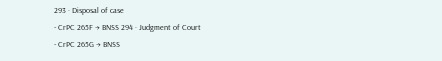293 · Disposal of case
- CrPC 265F → BNSS 294 · Judgment of Court
- CrPC 265G → BNSS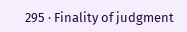295 · Finality of judgment